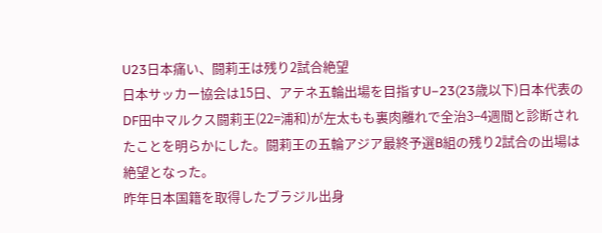U23日本痛い、闘莉王は残り2試合絶望
日本サッカー協会は15日、アテネ五輪出場を目指すU−23(23歳以下)日本代表のDF田中マルクス闘莉王(22=浦和)が左太もも裏肉離れで全治3−4週間と診断されたことを明らかにした。闘莉王の五輪アジア最終予選B組の残り2試合の出場は絶望となった。
昨年日本国籍を取得したブラジル出身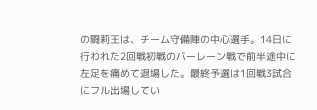の闘莉王は、チーム守備陣の中心選手。14日に行われた2回戦初戦のバーレーン戦で前半途中に左足を痛めて退場した。最終予選は1回戦3試合にフル出場してい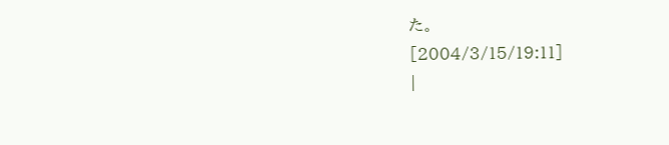た。
[2004/3/15/19:11]
|